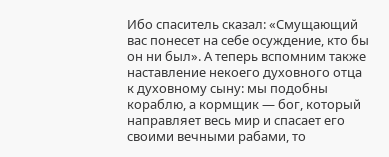Ибо спаситель сказал: «Смущающий вас понесет на себе осуждение, кто бы он ни был». А теперь вспомним также наставление некоего духовного отца к духовному сыну: мы подобны кораблю, а кормщик — бог, который направляет весь мир и спасает его своими вечными рабами, то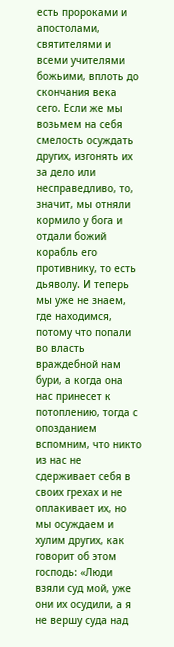есть пророками и апостолами, святителями и всеми учителями божьими, вплоть до скончания века сего. Если же мы возьмем на себя смелость осуждать других, изгонять их за дело или несправедливо, то, значит, мы отняли кормило у бога и отдали божий корабль его противнику, то есть дьяволу. И теперь мы уже не знаем, где находимся, потому что попали во власть враждебной нам бури, а когда она нас принесет к потоплению, тогда с опозданием вспомним, что никто из нас не сдерживает себя в своих грехах и не оплакивает их, но мы осуждаем и хулим других, как говорит об этом господь: «Люди взяли суд мой, уже они их осудили, а я не вершу суда над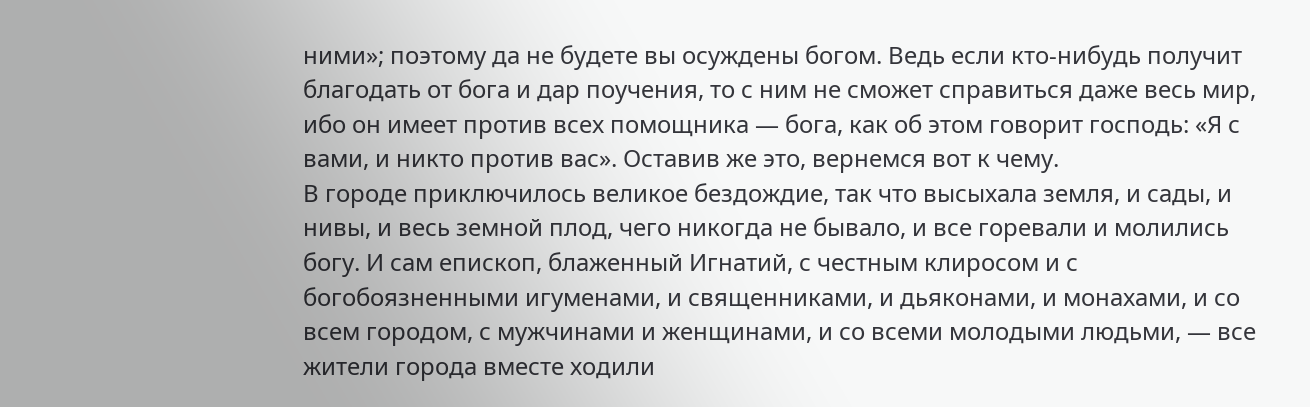ними»; поэтому да не будете вы осуждены богом. Ведь если кто‑нибудь получит благодать от бога и дар поучения, то с ним не сможет справиться даже весь мир, ибо он имеет против всех помощника — бога, как об этом говорит господь: «Я с вами, и никто против вас». Оставив же это, вернемся вот к чему.
В городе приключилось великое бездождие, так что высыхала земля, и сады, и нивы, и весь земной плод, чего никогда не бывало, и все горевали и молились богу. И сам епископ, блаженный Игнатий, с честным клиросом и с богобоязненными игуменами, и священниками, и дьяконами, и монахами, и со всем городом, с мужчинами и женщинами, и со всеми молодыми людьми, — все жители города вместе ходили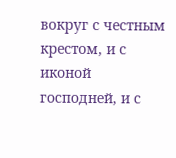вокруг с честным крестом, и с иконой господней, и с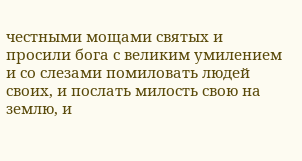честными мощами святых и просили бога с великим умилением и со слезами помиловать людей своих, и послать милость свою на землю, и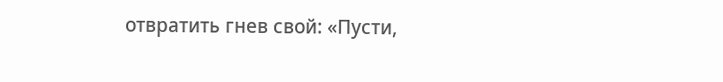отвратить гнев свой: «Пусти,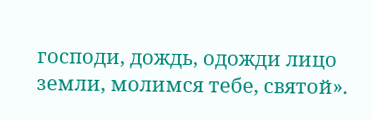господи, дождь, одожди лицо земли, молимся тебе, святой».